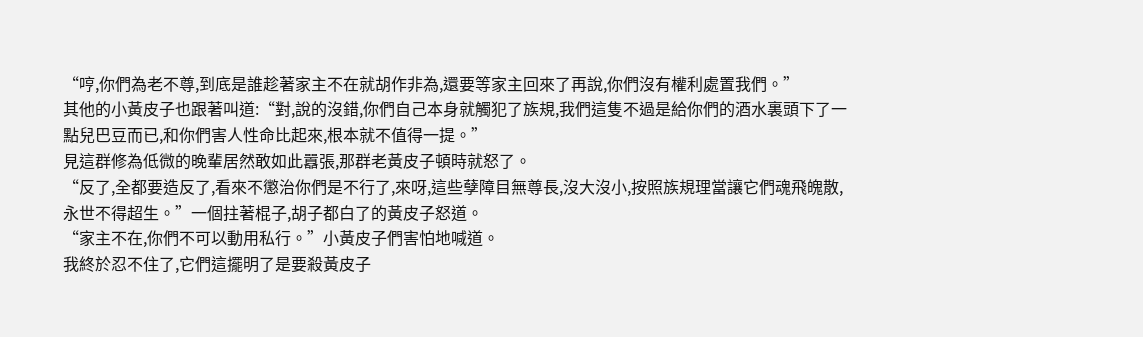“哼,你們為老不尊,到底是誰趁著家主不在就胡作非為,還要等家主回來了再說,你們沒有權利處置我們。”
其他的小黃皮子也跟著叫道:“對,說的沒錯,你們自己本身就觸犯了族規,我們這隻不過是給你們的酒水裏頭下了一點兒巴豆而已,和你們害人性命比起來,根本就不值得一提。”
見這群修為低微的晚輩居然敢如此囂張,那群老黃皮子頓時就怒了。
“反了,全都要造反了,看來不懲治你們是不行了,來呀,這些孽障目無尊長,沒大沒小,按照族規理當讓它們魂飛魄散,永世不得超生。”一個拄著棍子,胡子都白了的黃皮子怒道。
“家主不在,你們不可以動用私行。”小黃皮子們害怕地喊道。
我終於忍不住了,它們這擺明了是要殺黃皮子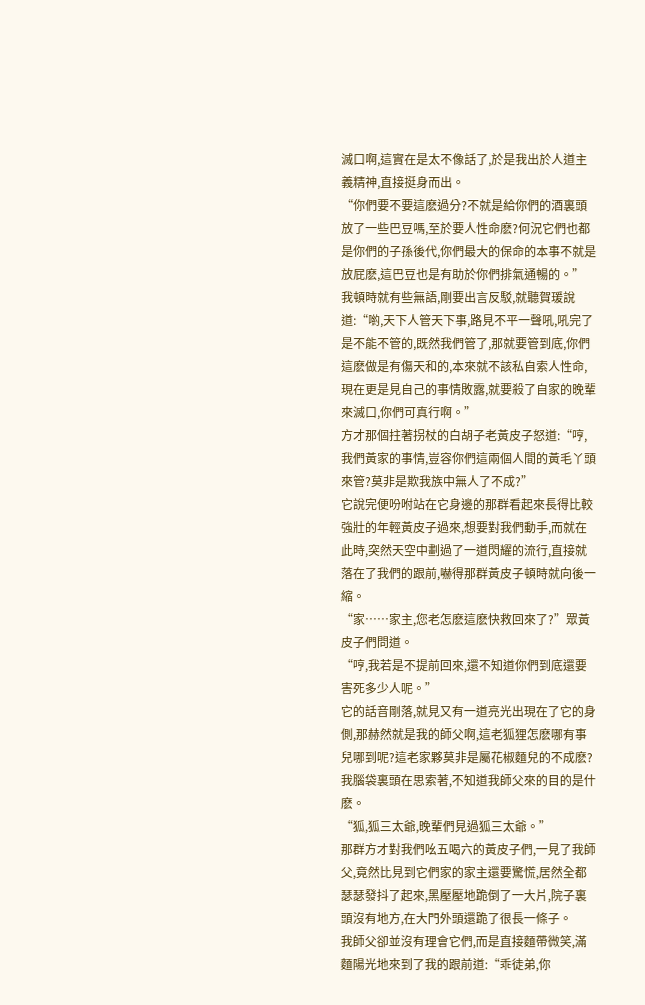滅口啊,這實在是太不像話了,於是我出於人道主義精神,直接挺身而出。
“你們要不要這麽過分?不就是給你們的酒裏頭放了一些巴豆嗎,至於要人性命麽?何況它們也都是你們的子孫後代,你們最大的保命的本事不就是放屁麽,這巴豆也是有助於你們排氣通暢的。”
我頓時就有些無語,剛要出言反駁,就聽賀瑗說道:“喲,天下人管天下事,路見不平一聲吼,吼完了是不能不管的,既然我們管了,那就要管到底,你們這麽做是有傷天和的,本來就不該私自索人性命,現在更是見自己的事情敗露,就要殺了自家的晚輩來滅口,你們可真行啊。”
方才那個拄著拐杖的白胡子老黃皮子怒道:“哼,我們黃家的事情,豈容你們這兩個人間的黃毛丫頭來管?莫非是欺我族中無人了不成?”
它說完便吩咐站在它身邊的那群看起來長得比較強壯的年輕黃皮子過來,想要對我們動手,而就在此時,突然天空中劃過了一道閃耀的流行,直接就落在了我們的跟前,嚇得那群黃皮子頓時就向後一縮。
“家……家主,您老怎麽這麽快救回來了?”眾黃皮子們問道。
“哼,我若是不提前回來,還不知道你們到底還要害死多少人呢。”
它的話音剛落,就見又有一道亮光出現在了它的身側,那赫然就是我的師父啊,這老狐狸怎麽哪有事兒哪到呢?這老家夥莫非是屬花椒麵兒的不成麽?我腦袋裏頭在思索著,不知道我師父來的目的是什麽。
“狐,狐三太爺,晚輩們見過狐三太爺。”
那群方才對我們吆五喝六的黃皮子們,一見了我師父,竟然比見到它們家的家主還要驚慌,居然全都瑟瑟發抖了起來,黑壓壓地跪倒了一大片,院子裏頭沒有地方,在大門外頭還跪了很長一條子。
我師父卻並沒有理會它們,而是直接麵帶微笑,滿麵陽光地來到了我的跟前道:“乖徒弟,你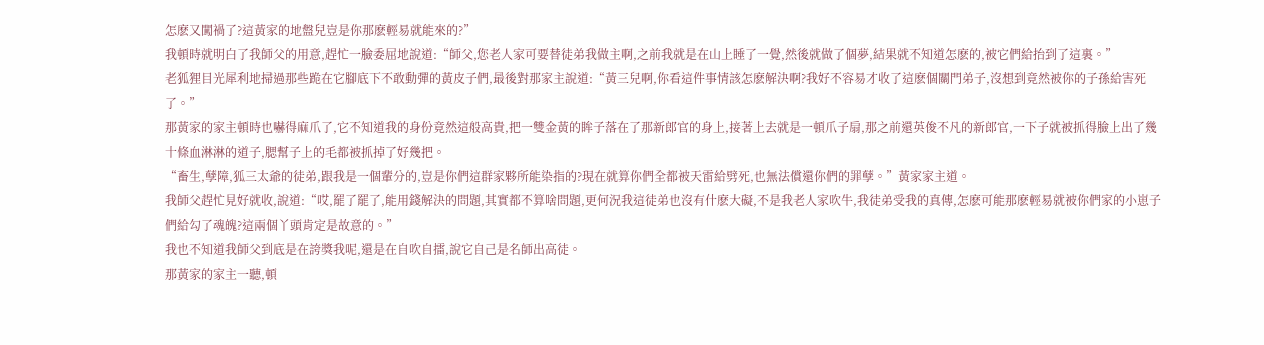怎麽又闖禍了?這黃家的地盤兒豈是你那麽輕易就能來的?”
我頓時就明白了我師父的用意,趕忙一臉委屈地說道:“師父,您老人家可要替徒弟我做主啊,之前我就是在山上睡了一覺,然後就做了個夢,結果就不知道怎麽的,被它們給抬到了這裏。”
老狐狸目光犀利地掃過那些跪在它腳底下不敢動彈的黃皮子們,最後對那家主說道:“黃三兒啊,你看這件事情該怎麽解決啊?我好不容易才收了這麽個關門弟子,沒想到竟然被你的子孫給害死了。”
那黃家的家主頓時也嚇得麻爪了,它不知道我的身份竟然這般高貴,把一雙金黃的眸子落在了那新郎官的身上,接著上去就是一頓爪子扇,那之前還英俊不凡的新郎官,一下子就被抓得臉上出了幾十條血淋淋的道子,腮幫子上的毛都被抓掉了好幾把。
“畜生,孽障,狐三太爺的徒弟,跟我是一個輩分的,豈是你們這群家夥所能染指的?現在就算你們全都被天雷給劈死,也無法償還你們的罪孽。”黃家家主道。
我師父趕忙見好就收,說道:“哎,罷了罷了,能用錢解決的問題,其實都不算啥問題,更何況我這徒弟也沒有什麽大礙,不是我老人家吹牛,我徒弟受我的真傳,怎麽可能那麽輕易就被你們家的小崽子們給勾了魂魄?這兩個丫頭肯定是故意的。”
我也不知道我師父到底是在誇獎我呢,還是在自吹自擂,說它自己是名師出高徒。
那黃家的家主一聽,頓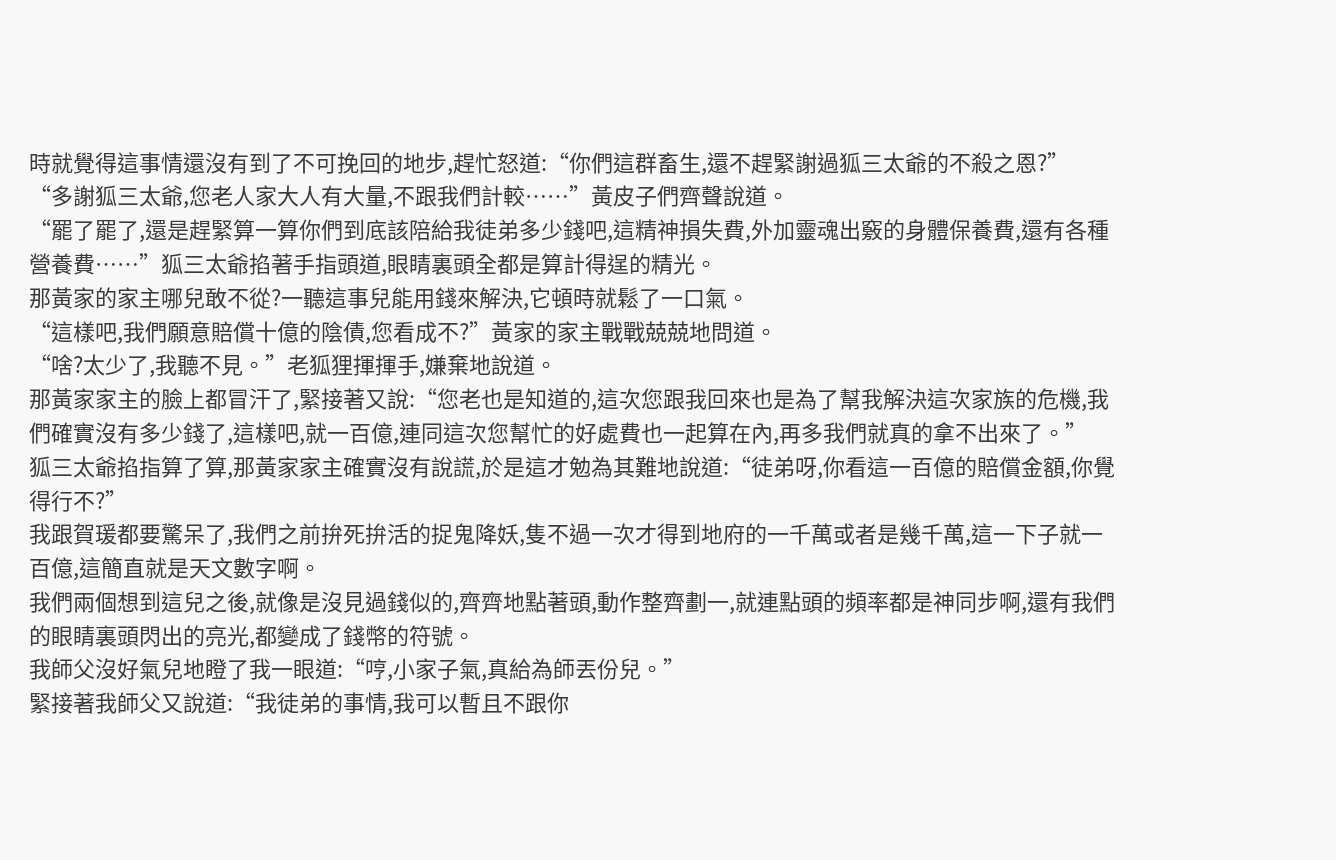時就覺得這事情還沒有到了不可挽回的地步,趕忙怒道:“你們這群畜生,還不趕緊謝過狐三太爺的不殺之恩?”
“多謝狐三太爺,您老人家大人有大量,不跟我們計較……”黃皮子們齊聲說道。
“罷了罷了,還是趕緊算一算你們到底該陪給我徒弟多少錢吧,這精神損失費,外加靈魂出竅的身體保養費,還有各種營養費……”狐三太爺掐著手指頭道,眼睛裏頭全都是算計得逞的精光。
那黃家的家主哪兒敢不從?一聽這事兒能用錢來解決,它頓時就鬆了一口氣。
“這樣吧,我們願意賠償十億的陰債,您看成不?”黃家的家主戰戰兢兢地問道。
“啥?太少了,我聽不見。”老狐狸揮揮手,嫌棄地說道。
那黃家家主的臉上都冒汗了,緊接著又說:“您老也是知道的,這次您跟我回來也是為了幫我解決這次家族的危機,我們確實沒有多少錢了,這樣吧,就一百億,連同這次您幫忙的好處費也一起算在內,再多我們就真的拿不出來了。”
狐三太爺掐指算了算,那黃家家主確實沒有說謊,於是這才勉為其難地說道:“徒弟呀,你看這一百億的賠償金額,你覺得行不?”
我跟賀瑗都要驚呆了,我們之前拚死拚活的捉鬼降妖,隻不過一次才得到地府的一千萬或者是幾千萬,這一下子就一百億,這簡直就是天文數字啊。
我們兩個想到這兒之後,就像是沒見過錢似的,齊齊地點著頭,動作整齊劃一,就連點頭的頻率都是神同步啊,還有我們的眼睛裏頭閃出的亮光,都變成了錢幣的符號。
我師父沒好氣兒地瞪了我一眼道:“哼,小家子氣,真給為師丟份兒。”
緊接著我師父又說道:“我徒弟的事情,我可以暫且不跟你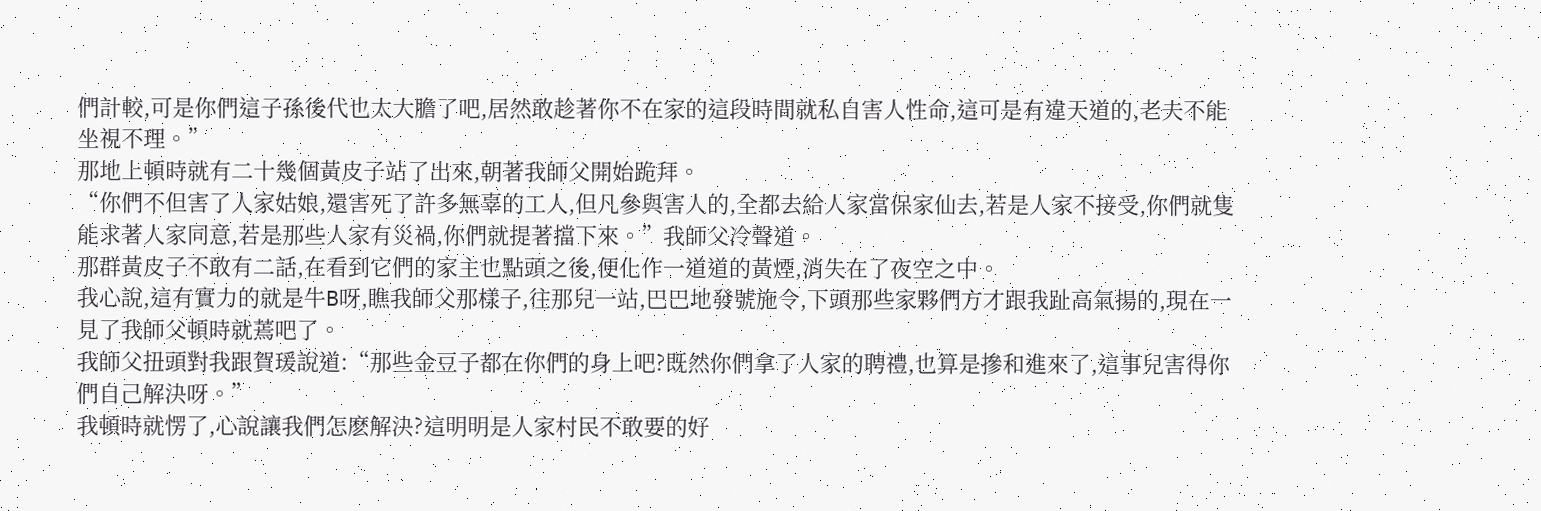們計較,可是你們這子孫後代也太大膽了吧,居然敢趁著你不在家的這段時間就私自害人性命,這可是有違天道的,老夫不能坐視不理。”
那地上頓時就有二十幾個黃皮子站了出來,朝著我師父開始跪拜。
“你們不但害了人家姑娘,還害死了許多無辜的工人,但凡參與害人的,全都去給人家當保家仙去,若是人家不接受,你們就隻能求著人家同意,若是那些人家有災禍,你們就提著擋下來。”我師父冷聲道。
那群黃皮子不敢有二話,在看到它們的家主也點頭之後,便化作一道道的黃煙,消失在了夜空之中。
我心說,這有實力的就是牛B呀,瞧我師父那樣子,往那兒一站,巴巴地發號施令,下頭那些家夥們方才跟我趾高氣揚的,現在一見了我師父頓時就蔫吧了。
我師父扭頭對我跟賀瑗說道:“那些金豆子都在你們的身上吧?既然你們拿了人家的聘禮,也算是摻和進來了,這事兒害得你們自己解決呀。”
我頓時就愣了,心說讓我們怎麽解決?這明明是人家村民不敢要的好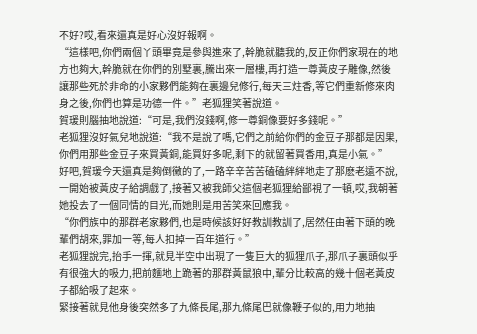不好?哎,看來還真是好心沒好報啊。
“這樣吧,你們兩個丫頭畢竟是參與進來了,幹脆就聽我的,反正你們家現在的地方也夠大,幹脆就在你們的別墅裏,騰出來一層樓,再打造一尊黃皮子雕像,然後讓那些死於非命的小家夥們能夠在裏邊兒修行,每天三炷香,等它們重新修來肉身之後,你們也算是功德一件。”老狐狸笑著說道。
賀瑗則腦抽地說道:“可是,我們沒錢啊,修一尊銅像要好多錢呢。”
老狐狸沒好氣兒地說道:“我不是說了嗎,它們之前給你們的金豆子那都是因果,你們用那些金豆子來買黃銅,能買好多呢,剩下的就留著買香用,真是小氣。”
好吧,賀瑗今天還真是夠倒黴的了,一路辛辛苦苦磕磕絆絆地走了那麽老遠不說,一開始被黃皮子給調戲了,接著又被我師父這個老狐狸給鄙視了一頓,哎,我朝著她投去了一個同情的目光,而她則是用苦笑來回應我。
“你們族中的那群老家夥們,也是時候該好好教訓教訓了,居然任由著下頭的晚輩們胡來,罪加一等,每人扣掉一百年道行。”
老狐狸說完,抬手一揮,就見半空中出現了一隻巨大的狐狸爪子,那爪子裏頭似乎有很強大的吸力,把前麵地上跪著的那群黃鼠狼中,輩分比較高的幾十個老黃皮子都給吸了起來。
緊接著就見他身後突然多了九條長尾,那九條尾巴就像鞭子似的,用力地抽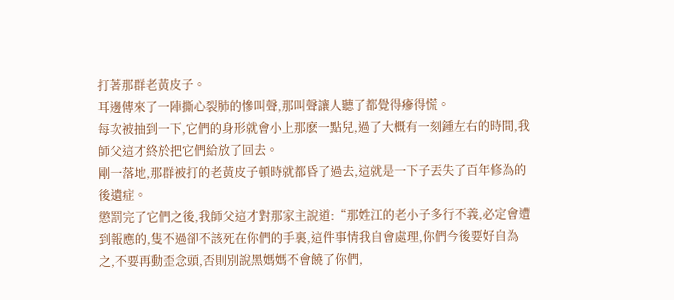打著那群老黃皮子。
耳邊傳來了一陣撕心裂肺的慘叫聲,那叫聲讓人聽了都覺得瘮得慌。
每次被抽到一下,它們的身形就會小上那麽一點兒,過了大概有一刻鍾左右的時間,我師父這才終於把它們給放了回去。
剛一落地,那群被打的老黃皮子頓時就都昏了過去,這就是一下子丟失了百年修為的後遺症。
懲罰完了它們之後,我師父這才對那家主說道:“那姓江的老小子多行不義,必定會遭到報應的,隻不過卻不該死在你們的手裏,這件事情我自會處理,你們今後要好自為之,不要再動歪念頭,否則別說黑媽媽不會饒了你們,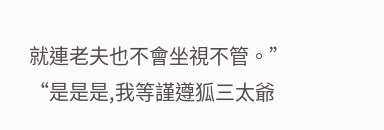就連老夫也不會坐視不管。”
“是是是,我等謹遵狐三太爺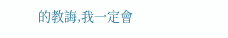的教誨,我一定會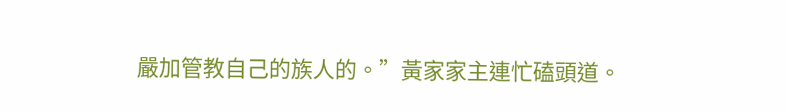嚴加管教自己的族人的。”黃家家主連忙磕頭道。